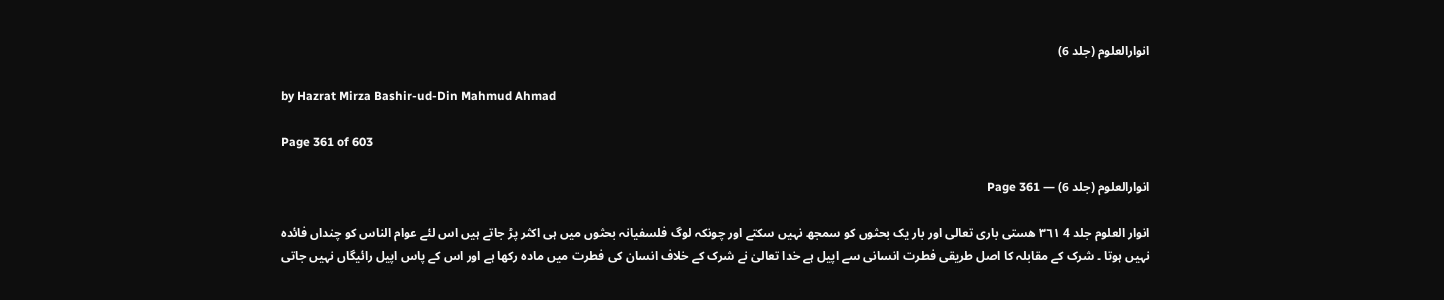انوارالعلوم (جلد 6)

by Hazrat Mirza Bashir-ud-Din Mahmud Ahmad

Page 361 of 603

انوارالعلوم (جلد 6) — Page 361

انوار العلوم جلد 4 ٣٦١ هستی باری تعالی اور بار یک بحثوں کو سمجھ نہیں سکتے اور چونکہ لوگ فلسفیانہ بحثوں میں ہی اکثر پڑ جاتے ہیں اس لئے عوام الناس کو چنداں فائدہ نہیں ہوتا ۔ شرک کے مقابلہ کا اصل طریقی فطرت انسانی سے اپیل ہے خدا تعالیٰ نے شرک کے خلاف انسان کی فطرت میں مادہ رکھا ہے اور اس کے پاس اپیل رائیگاں نہیں جاتی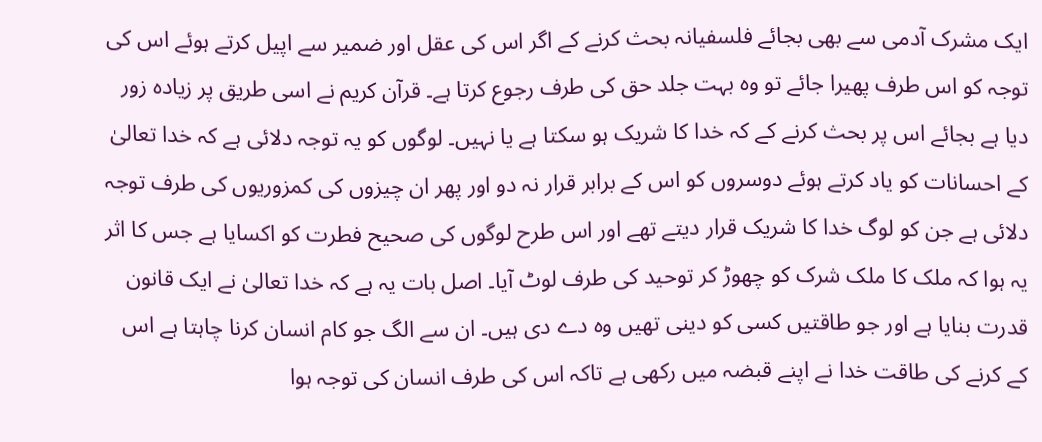ایک مشرک آدمی سے بھی بجائے فلسفیانہ بحث کرنے کے اگر اس کی عقل اور ضمیر سے اپیل کرتے ہوئے اس کی توجہ کو اس طرف پھیرا جائے تو وہ بہت جلد حق کی طرف رجوع کرتا ہے۔ قرآن کریم نے اسی طریق پر زیادہ زور دیا ہے بجائے اس پر بحث کرنے کے کہ خدا کا شریک ہو سکتا ہے یا نہیں۔ لوگوں کو یہ توجہ دلائی ہے کہ خدا تعالیٰ کے احسانات کو یاد کرتے ہوئے دوسروں کو اس کے برابر قرار نہ دو اور پھر ان چیزوں کی کمزوریوں کی طرف توجہ دلائی ہے جن کو لوگ خدا کا شریک قرار دیتے تھے اور اس طرح لوگوں کی صحیح فطرت کو اکسایا ہے جس کا اثر یہ ہوا کہ ملک کا ملک شرک کو چھوڑ کر توحید کی طرف لوٹ آیا۔ اصل بات یہ ہے کہ خدا تعالیٰ نے ایک قانون قدرت بنایا ہے اور جو طاقتیں کسی کو دینی تھیں وہ دے دی ہیں۔ ان سے الگ جو کام انسان کرنا چاہتا ہے اس کے کرنے کی طاقت خدا نے اپنے قبضہ میں رکھی ہے تاکہ اس کی طرف انسان کی توجہ ہوا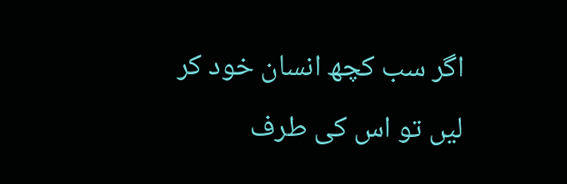اگر سب کچھ انسان خود کر لیں تو اس کی طرف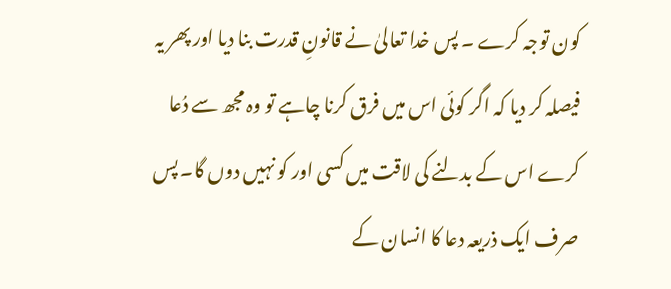کون توجہ کرے ۔ پس خدا تعالیٰ نے قانونِ قدرت بنا دیا اور پھر یہ فیصلہ کر دیا کہ اگر کوئی اس میں فرق کرنا چاہے تو وہ مجھ سے دُعا کرے اس کے بدلنے کی لاقت میں کسی اور کو نہیں دوں گا۔ پس صرف ایک ذریعہ دعا کا انسان کے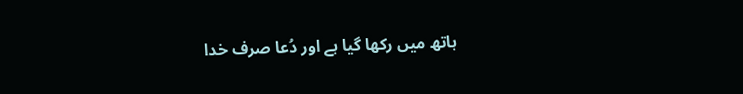ہاتھ میں رکھا گیا ہے اور دُعا صرف خدا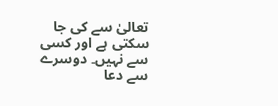تعالیٰ سے کی جا سکتی ہے اور کسی سے نہیں۔ دوسرے سے دعا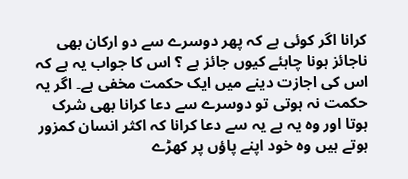کرانا اگر کوئی ہے کہ پھر دوسرے سے دو ارکان بھی ناجائز ہونا چاہئے کیوں جائز ہے ؟ اس کا جواب یہ ہے کہ اس کی اجازت دینے میں ایک حکمت مخفی ہے۔ اگر یہ حکمت نہ ہوتی تو دوسرے سے دعا کرانا بھی شرک ہوتا اور وہ یہ ہے یہ سے دعا کرانا کہ اکثر انسان کمزور ہوتے ہیں وہ خود اپنے پاؤں پر کھڑے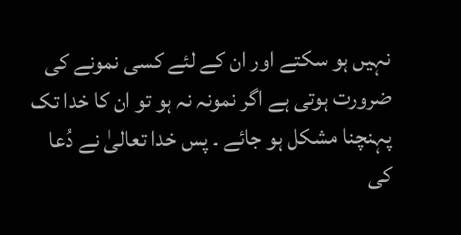نہیں ہو سکتے اور ان کے لئے کسی نمونے کی ضرورت ہوتی ہے اگر نمونہ نہ ہو تو ان کا خدا تک پہنچنا مشکل ہو جائے ۔ پس خدا تعالیٰ نے دُعا کی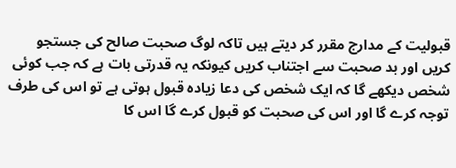قبولیت کے مدارج مقرر کر دیتے ہیں تاکہ لوگ صحبت صالح کی جستجو کریں اور بد صحبت سے اجتناب کریں کیونکہ یہ قدرتی بات ہے کہ جب کوئی شخص دیکھے گا کہ ایک شخص کی دعا زیادہ قبول ہوتی ہے تو اس کی طرف توجہ کرے گا اور اس کی صحبت کو قبول کرے گا اس کا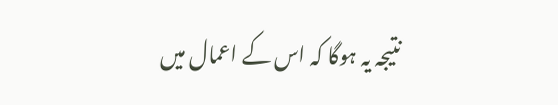نتیجہ یہ ہوگا کہ اس کے اعمال میں